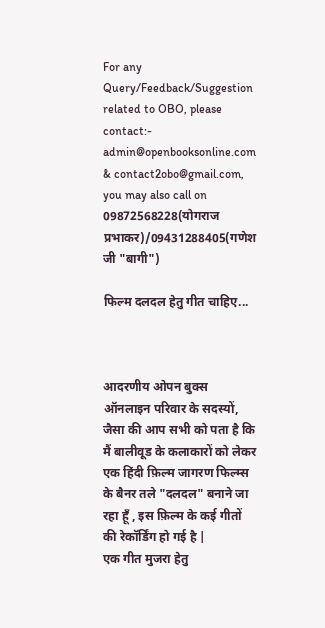For any Query/Feedback/Suggestion related to OBO, please contact:- admin@openbooksonline.com & contact2obo@gmail.com, you may also call on 09872568228(योगराज प्रभाकर)/09431288405(गणेश जी "बागी")

फिल्म दलदल हेतु गीत चाहिए...



आदरणीय ओपन बुक्स ऑनलाइन परिवार के सदस्यों, जैसा की आप सभी को पता है कि मैं बालीवूड के कलाकारों को लेकर एक हिंदी फ़िल्म जागरण फिल्म्स के बैनर तले "दलदल" बनाने जा रहा हूँ , इस फ़िल्म के कई गीतों की रेकॉर्डिंग हो गई है |
एक गीत मुजरा हेतु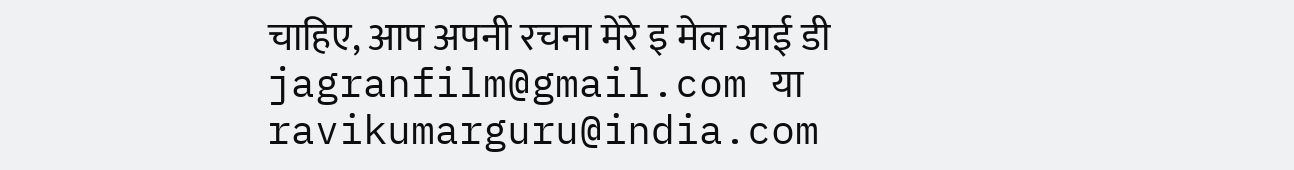चाहिए, आप अपनी रचना मेरे इ मेल आई डी jagranfilm@gmail.com या ravikumarguru@india.com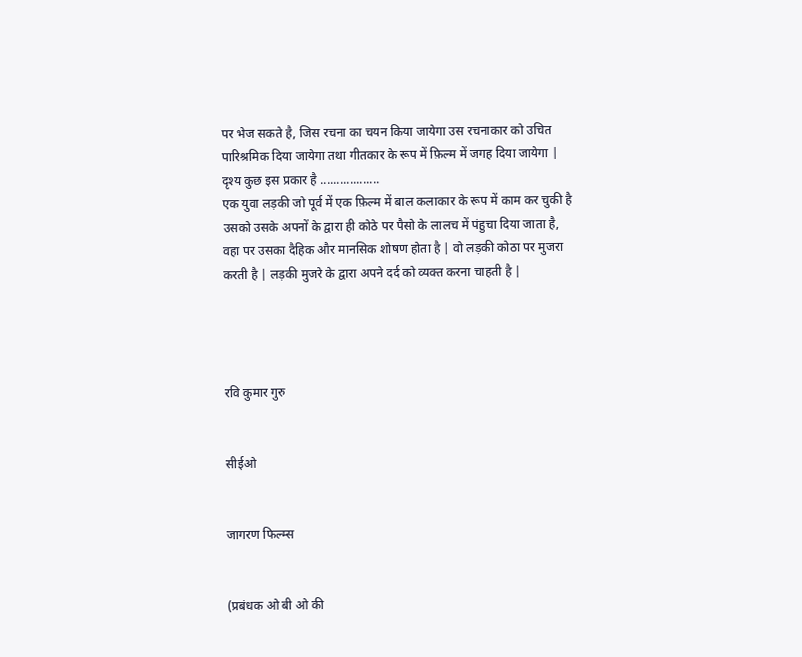पर भेज सकते है, जिस रचना का चयन किया जायेगा उस रचनाकार को उचित पारिश्रमिक दिया जायेगा तथा गीतकार के रूप में फ़िल्म में जगह दिया जायेगा |
दृश्य कुछ इस प्रकार है ..................
एक युवा लड़की जो पूर्व में एक फ़िल्म में बाल कलाकार के रूप में काम कर चुकी है उसको उसके अपनों के द्वारा ही कोठे पर पैसो के लालच में पंहुचा दिया जाता है, वहा पर उसका दैहिक और मानसिक शोषण होता है | वो लड़की कोठा पर मुजरा करती है | लड़की मुजरे के द्वारा अपने दर्द को व्यक्त करना चाहती है |




रवि कुमार गुरु


सीईओ


जागरण फिल्म्स


(प्रबंधक ओ बी ओ की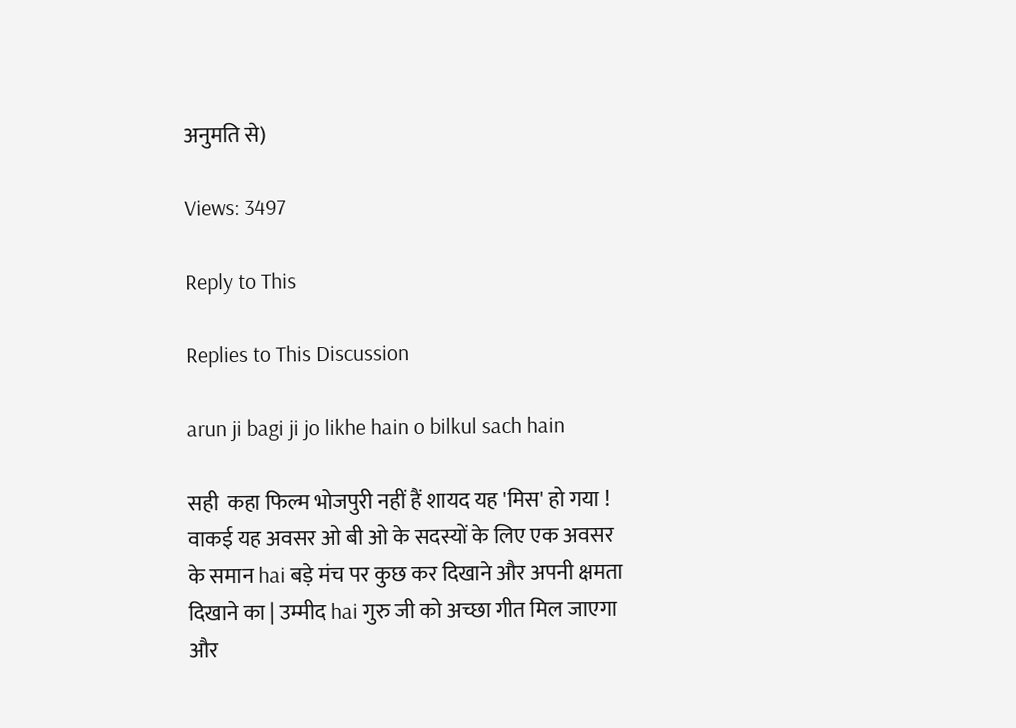अनुमति से)

Views: 3497

Reply to This

Replies to This Discussion

arun ji bagi ji jo likhe hain o bilkul sach hain

सही  कहा फिल्म भोजपुरी नहीं हैं शायद यह 'मिस' हो गया !  वाकई यह अवसर ओ बी ओ के सदस्यों के लिए एक अवसर के समान hai बड़े मंच पर कुछ कर दिखाने और अपनी क्षमता दिखाने का | उम्मीद hai गुरु जी को अच्छा गीत मिल जाएगा और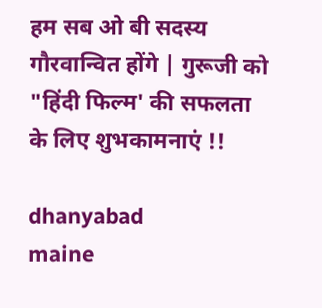हम सब ओ बी सदस्य गौरवान्वित होंगे | गुरूजी को "हिंदी फिल्म' की सफलता के लिए शुभकामनाएं !!

dhanyabad
maine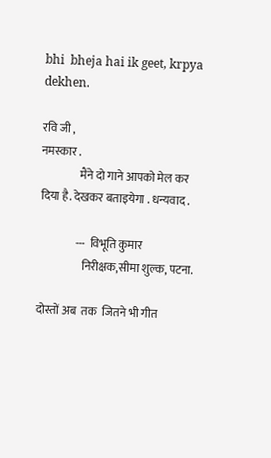bhi  bheja hai ik geet, krpya dekhen.

रवि जी ,
नमस्कार .
                 मैंने दो गाने आपको मेल कर दिया है. देखकर बताइयेगा . धन्यवाद .

                ---  विभूति कुमार
                   निरीक्षक,सीमा शुल्क, पटना.

दोस्तों अब  तक  जितने भी गीत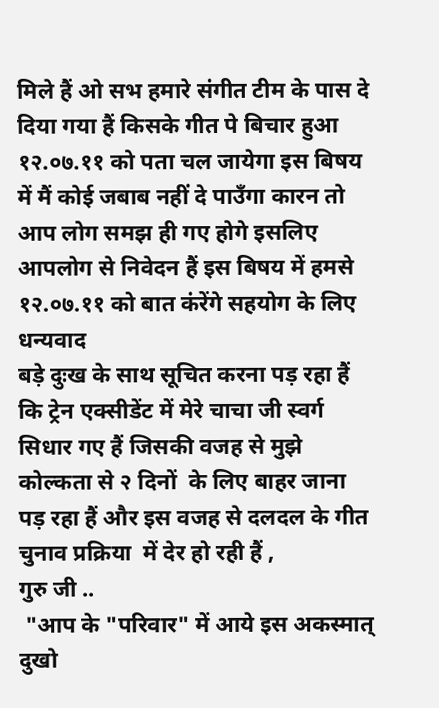मिले हैं ओ सभ हमारे संगीत टीम के पास दे दिया गया हैं किसके गीत पे बिचार हुआ १२.०७.११ को पता चल जायेगा इस बिषय  में मैं कोई जबाब नहीं दे पाउँगा कारन तो आप लोग समझ ही गए होगे इसलिए आपलोग से निवेदन हैं इस बिषय में हमसे १२.०७.११ को बात कंरेंगे सहयोग के लिए धन्यवाद
बड़े दुःख के साथ सूचित करना पड़ रहा हैं कि ट्रेन एक्सीडेंट में मेरे चाचा जी स्वर्ग सिधार गए हैं जिसकी वजह से मुझे कोल्कता से २ दिनों  के लिए बाहर जाना पड़ रहा हैं और इस वजह से दलदल के गीत चुनाव प्रक्रिया  में देर हो रही हैं ,
गुरु जी ..
 "आप के "परिवार" में आये इस अकस्मात् दुखो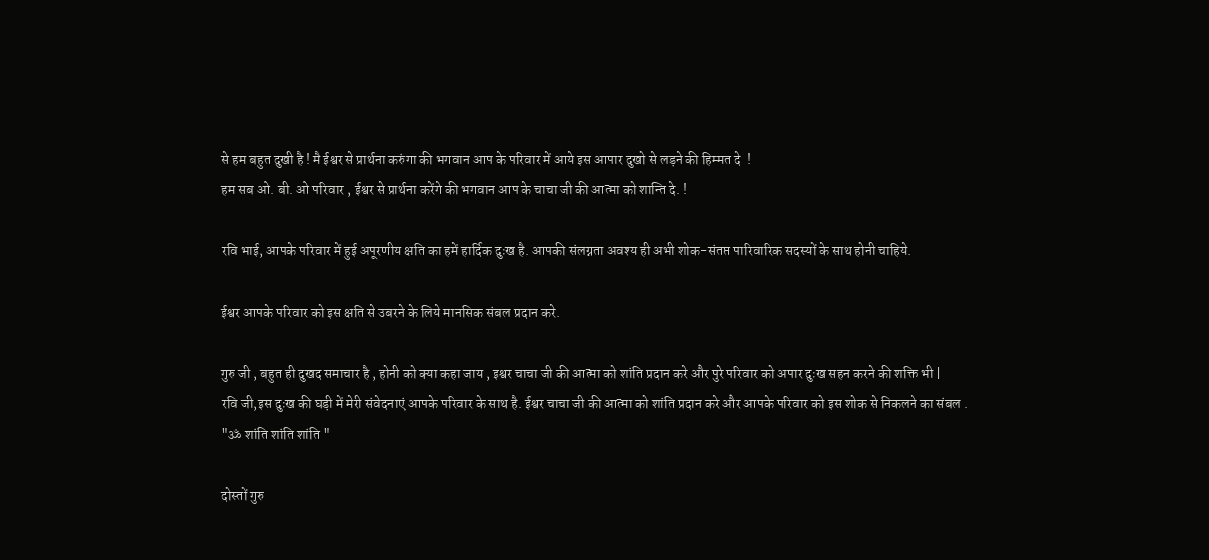से हम बहुत दुखी है ! मै ईश्वर से प्रार्थना करुंगा की भगवान आप के परिवार में आये इस आपार दुखो से लड़ने की हिम्मत दे  !
हम सब ओ. बी. ओ परिवार , ईश्वर से प्रार्थना करेंगे की भगवान आप के चाचा जी की आत्मा को शान्ति दे. !

रवि भाई, आपके परिवार में हुई अपूरणीय क्षति का हमें हार्दिक दुःख है. आपकी संलग्नता अवश्य ही अभी शोक-संतप्त पारिवारिक सदस्यों के साथ होनी चाहिये.

ईश्वर आपके परिवार को इस क्षति से उबरने के लिये मानसिक संबल प्रदान करे.

गुरु जी , बहुत ही दुखद समाचार है , होनी को क्या कहा जाय , इश्वर चाचा जी की आत्मा को शांति प्रदान करे और पुरे परिवार को अपार दुःख सहन करने की शक्ति भी |
रवि जी,इस दुःख की घड़ी में मेरी संवेदनाएं आपके परिवार के साथ है. ईश्वर चाचा जी की आत्मा को शांति प्रदान करे और आपके परिवार को इस शोक से निकलने का संबल .
"ॐ शांति शांति शांति "

दोस्तों गुरु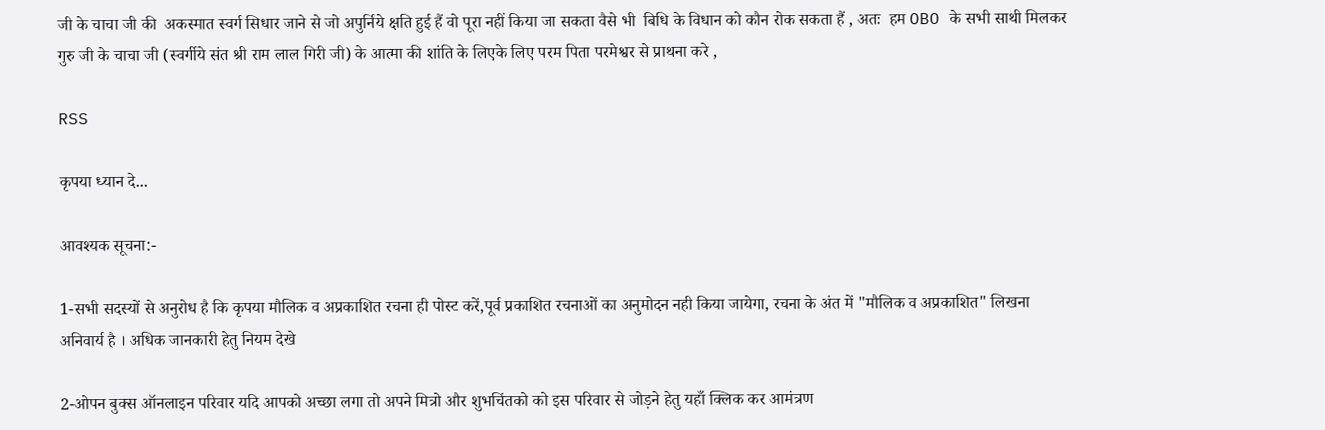जी के चाचा जी की  अकस्मात स्वर्ग सिधार जाने से जो अपुर्निये क्षति हुई हैं वो पूरा नहीं किया जा सकता वैसे भी  बिधि के विधान को कौन रोक सकता हैं , अतः  हम OBO के सभी साथी मिलकर गुरु जी के चाचा जी (स्वर्गीये संत श्री राम लाल गिरी जी) के आत्मा की शांति के लिएके लिए परम पिता परमेश्वर से प्राथना करे ,

RSS

कृपया ध्यान दे...

आवश्यक सूचना:-

1-सभी सदस्यों से अनुरोध है कि कृपया मौलिक व अप्रकाशित रचना ही पोस्ट करें,पूर्व प्रकाशित रचनाओं का अनुमोदन नही किया जायेगा, रचना के अंत में "मौलिक व अप्रकाशित" लिखना अनिवार्य है । अधिक जानकारी हेतु नियम देखे

2-ओपन बुक्स ऑनलाइन परिवार यदि आपको अच्छा लगा तो अपने मित्रो और शुभचिंतको को इस परिवार से जोड़ने हेतु यहाँ क्लिक कर आमंत्रण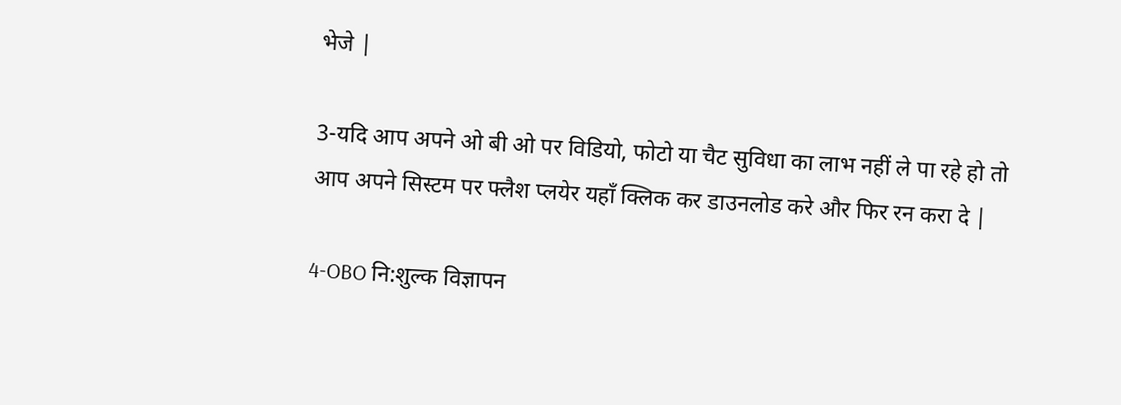भेजे |

3-यदि आप अपने ओ बी ओ पर विडियो, फोटो या चैट सुविधा का लाभ नहीं ले पा रहे हो तो आप अपने सिस्टम पर फ्लैश प्लयेर यहाँ क्लिक कर डाउनलोड करे और फिर रन करा दे |

4-OBO नि:शुल्क विज्ञापन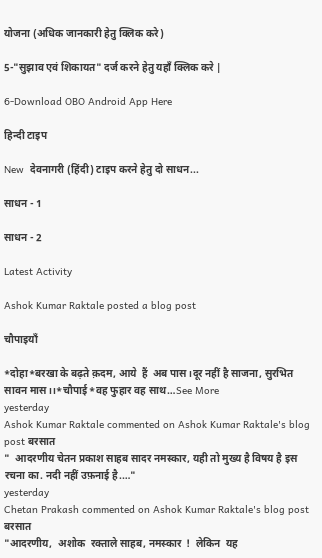योजना (अधिक जानकारी हेतु क्लिक करे)

5-"सुझाव एवं शिकायत" दर्ज करने हेतु यहाँ क्लिक करे |

6-Download OBO Android App Here

हिन्दी टाइप

New  देवनागरी (हिंदी) टाइप करने हेतु दो साधन...

साधन - 1

साधन - 2

Latest Activity

Ashok Kumar Raktale posted a blog post

चौपाइयाँ

*दोहा*बरखा के बढ़ते क़दम, आये  हैं  अब पास।दूर नहीं है साजना, सुरभित सावन मास।।*चौपाई*वह फुहार वह साथ…See More
yesterday
Ashok Kumar Raktale commented on Ashok Kumar Raktale's blog post बरसात
"  आदरणीय चेतन प्रकाश साहब सादर नमस्कार, यही तो मुख्य है विषय है इस रचना का. नदी नहीं उफ़नाई है.…"
yesterday
Chetan Prakash commented on Ashok Kumar Raktale's blog post बरसात
"आदरणीय,  अशोक  रक्ताले साहब, नमस्कार  !  लेकिन  यह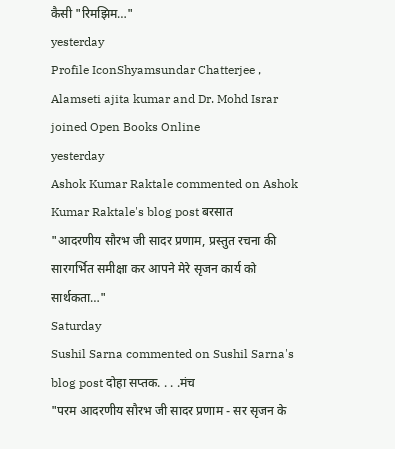कैसी "रिमझिम…"
yesterday
Profile IconShyamsundar Chatterjee , Alamseti ajita kumar and Dr. Mohd Israr joined Open Books Online
yesterday
Ashok Kumar Raktale commented on Ashok Kumar Raktale's blog post बरसात
"आदरणीय सौरभ जी सादर प्रणाम, प्रस्तुत रचना की सारगर्भित समीक्षा कर आपने मेरे सृजन कार्य को सार्थकता…"
Saturday
Sushil Sarna commented on Sushil Sarna's blog post दोहा सप्तक. . . .मंच
"परम आदरणीय सौरभ जी सादर प्रणाम - सर सृजन के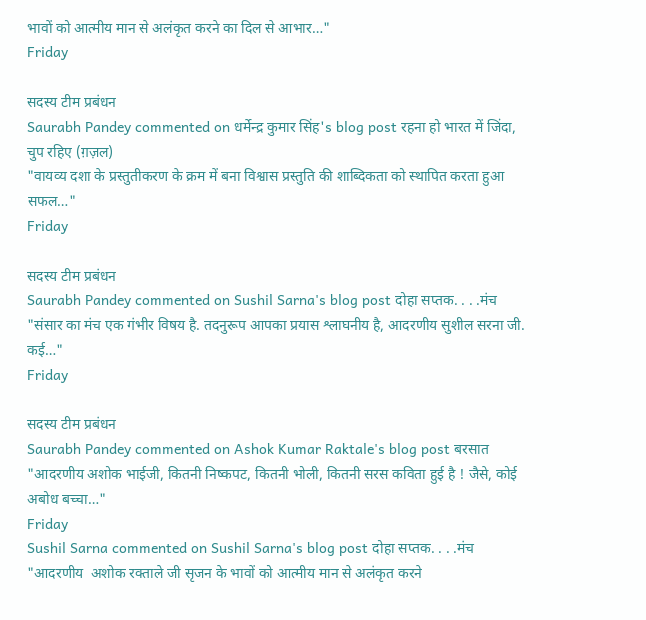भावों को आत्मीय मान से अलंकृत करने का दिल से आभार…"
Friday

सदस्य टीम प्रबंधन
Saurabh Pandey commented on धर्मेन्द्र कुमार सिंह's blog post रहना हो भारत में जिंदा, चुप रहिए (ग़ज़ल)
"वायव्य दशा के प्रस्तुतीकरण के क्रम में बना विश्वास प्रस्तुति की शाब्दिकता को स्थापित करता हुआ सफल…"
Friday

सदस्य टीम प्रबंधन
Saurabh Pandey commented on Sushil Sarna's blog post दोहा सप्तक. . . .मंच
"संसार का मंच एक गंभीर विषय है. तदनुरूप आपका प्रयास श्लाघनीय है, आदरणीय सुशील सरना जी.  कई…"
Friday

सदस्य टीम प्रबंधन
Saurabh Pandey commented on Ashok Kumar Raktale's blog post बरसात
"आदरणीय अशोक भाईजी, कितनी निष्कपट, कितनी भोली, कितनी सरस कविता हुई है ! जैसे, कोई अबोध बच्चा…"
Friday
Sushil Sarna commented on Sushil Sarna's blog post दोहा सप्तक. . . .मंच
"आदरणीय  अशोक रक्ताले जी सृजन के भावों को आत्मीय मान से अलंकृत करने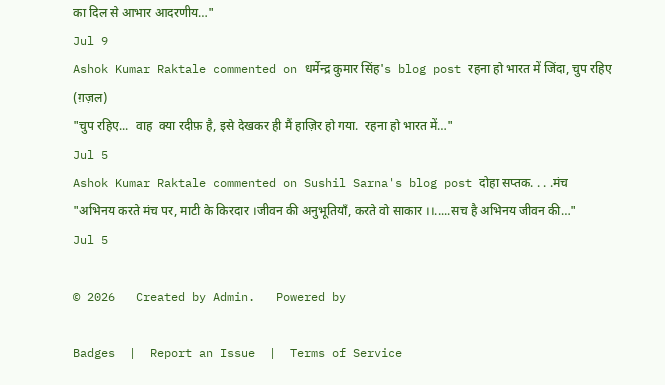का दिल से आभार आदरणीय…"
Jul 9
Ashok Kumar Raktale commented on धर्मेन्द्र कुमार सिंह's blog post रहना हो भारत में जिंदा, चुप रहिए (ग़ज़ल)
"चुप रहिए...  वाह  क्या रदीफ़ है, इसे देखकर ही मैं हाज़िर हो गया.  रहना हो भारत में…"
Jul 5
Ashok Kumar Raktale commented on Sushil Sarna's blog post दोहा सप्तक. . . .मंच
"अभिनय करते मंच पर, माटी के किरदार ।जीवन की अनुभूतियाँ, करते वो साकार ।।.....सच है अभिनय जीवन की…"
Jul 5

© 2026   Created by Admin.   Powered by

Badges  |  Report an Issue  |  Terms of Service